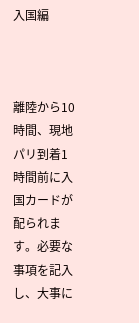入国編



離陸から10時間、現地パリ到着1時間前に入国カードが配られます。必要な事項を記入し、大事に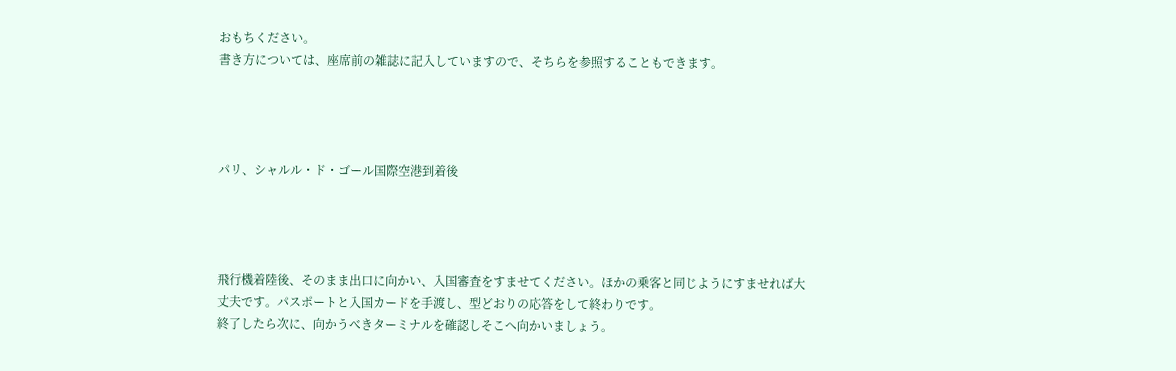おもちください。
書き方については、座席前の雑誌に記入していますので、そちらを参照することもできます。




パリ、シャルル・ド・ゴール国際空港到着後




飛行機着陸後、そのまま出口に向かい、入国審査をすませてください。ほかの乗客と同じようにすませれば大丈夫です。パスポートと入国カードを手渡し、型どおりの応答をして終わりです。
終了したら次に、向かうべきターミナルを確認しそこへ向かいましょう。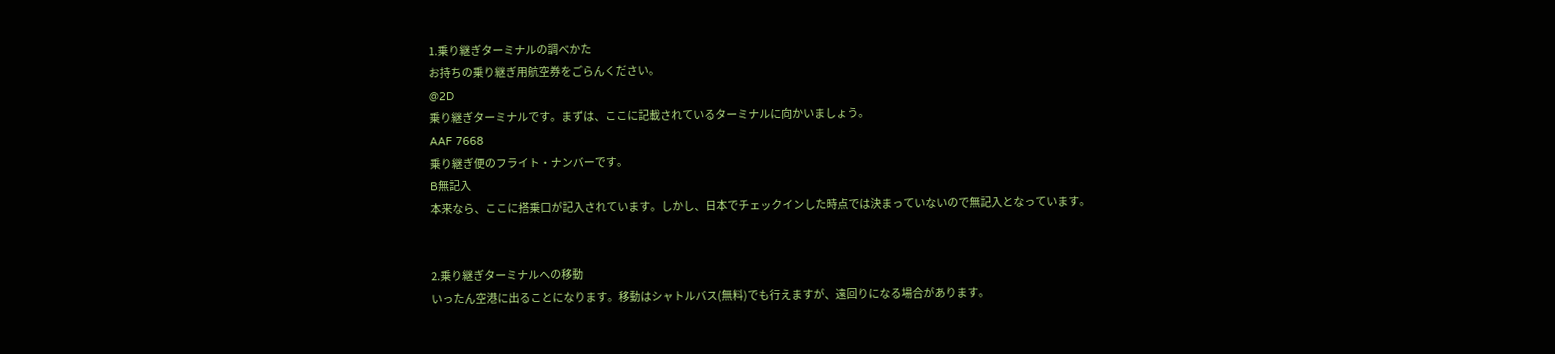1.乗り継ぎターミナルの調べかた
お持ちの乗り継ぎ用航空券をごらんください。
@2D
乗り継ぎターミナルです。まずは、ここに記載されているターミナルに向かいましょう。
AAF 7668
乗り継ぎ便のフライト・ナンバーです。
B無記入
本来なら、ここに搭乗口が記入されています。しかし、日本でチェックインした時点では決まっていないので無記入となっています。


2.乗り継ぎターミナルへの移動
いったん空港に出ることになります。移動はシャトルバス(無料)でも行えますが、遠回りになる場合があります。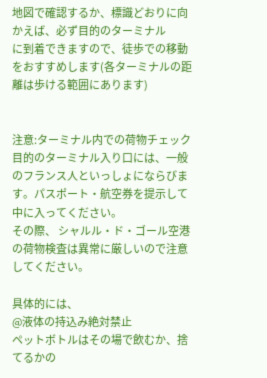地図で確認するか、標識どおりに向かえば、必ず目的のターミナル
に到着できますので、徒歩での移動をおすすめします(各ターミナルの距離は歩ける範囲にあります)


注意:ターミナル内での荷物チェック
目的のターミナル入り口には、一般のフランス人といっしょにならびます。パスポート・航空券を提示して中に入ってください。
その際、 シャルル・ド・ゴール空港の荷物検査は異常に厳しいので注意してください。

具体的には、
@液体の持込み絶対禁止
ペットボトルはその場で飲むか、捨てるかの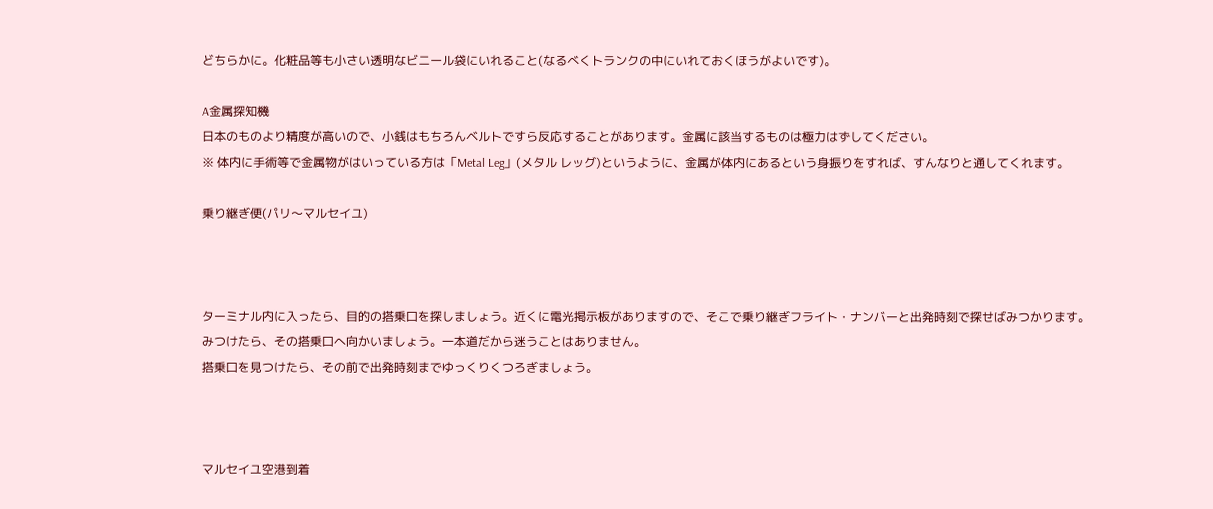どちらかに。化粧品等も小さい透明なビニール袋にいれること(なるべくトランクの中にいれておくほうがよいです)。

A金属探知機
日本のものより精度が高いので、小銭はもちろんベルトですら反応することがあります。金属に該当するものは極力はずしてください。
※ 体内に手術等で金属物がはいっている方は「Metal Leg」(メタル レッグ)というように、金属が体内にあるという身振りをすれば、すんなりと通してくれます。

乗り継ぎ便(パリ〜マルセイユ)



ターミナル内に入ったら、目的の搭乗口を探しましょう。近くに電光掲示板がありますので、そこで乗り継ぎフライト・ナンバーと出発時刻で探せばみつかります。
みつけたら、その搭乗口へ向かいましょう。一本道だから迷うことはありません。
搭乗口を見つけたら、その前で出発時刻までゆっくりくつろぎましょう。



マルセイユ空港到着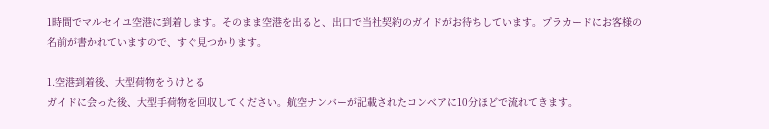1時間でマルセイユ空港に到着します。そのまま空港を出ると、出口で当社契約のガイドがお待ちしています。プラカードにお客様の名前が書かれていますので、すぐ見つかります。

1.空港到着後、大型荷物をうけとる
ガイドに会った後、大型手荷物を回収してください。航空ナンバーが記載されたコンベアに10分ほどで流れてきます。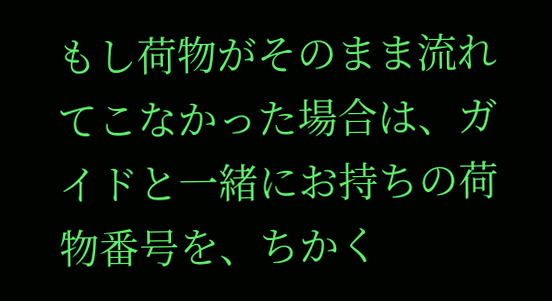もし荷物がそのまま流れてこなかった場合は、ガイドと一緒にお持ちの荷物番号を、ちかく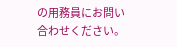の用務員にお問い合わせください。